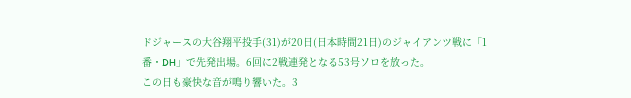ドジャースの大谷翔平投手(31)が20日(日本時間21日)のジャイアンツ戦に「1番・DH」で先発出場。6回に2戦連発となる53号ソロを放った。
この日も豪快な音が鳴り響いた。3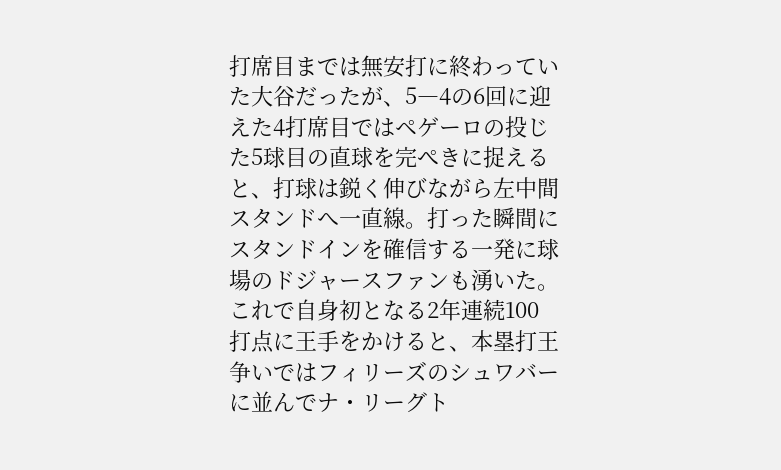打席目までは無安打に終わっていた大谷だったが、5―4の6回に迎えた4打席目ではペゲーロの投じた5球目の直球を完ぺきに捉えると、打球は鋭く伸びながら左中間スタンドへ一直線。打った瞬間にスタンドインを確信する一発に球場のドジャースファンも湧いた。
これで自身初となる2年連続100打点に王手をかけると、本塁打王争いではフィリーズのシュワバーに並んでナ・リーグト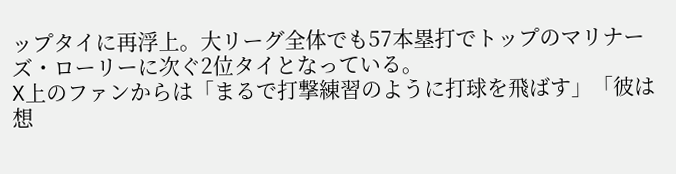ップタイに再浮上。大リーグ全体でも57本塁打でトップのマリナーズ・ローリーに次ぐ2位タイとなっている。
X上のファンからは「まるで打撃練習のように打球を飛ばす」「彼は想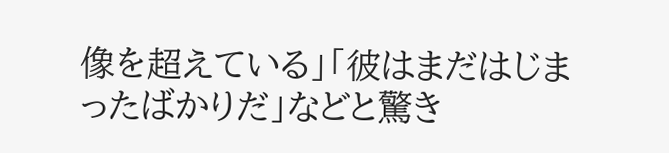像を超えている」「彼はまだはじまったばかりだ」などと驚き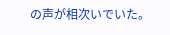の声が相次いでいた。